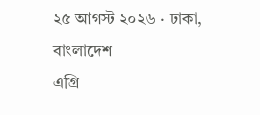২৫ আগস্ট ২০২৬ · ঢাকা, বাংলাদেশ
এগ্রি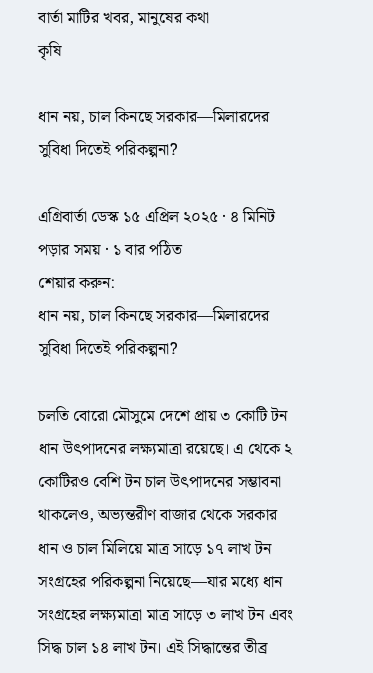বার্তা মাটির খবর, মানুষের কথা
কৃষি

ধান নয়, চাল কিনছে সরকার—মিলারদের সুবিধা দিতেই পরিকল্পনা?

এগ্রিবার্তা ডেস্ক ১৫ এপ্রিল ২০২৫ · ৪ মিনিট পড়ার সময় · ১ বার পঠিত
শেয়ার করুন:
ধান নয়, চাল কিনছে সরকার—মিলারদের সুবিধা দিতেই পরিকল্পনা?

চলতি বোরো মৌসুমে দেশে প্রায় ৩ কোটি টন ধান উৎপাদনের লক্ষ্যমাত্রা রয়েছে। এ থেকে ২ কোটিরও বেশি টন চাল উৎপাদনের সম্ভাবনা থাকলেও, অভ্যন্তরীণ বাজার থেকে সরকার ধান ও চাল মিলিয়ে মাত্র সাড়ে ১৭ লাখ টন সংগ্রহের পরিকল্পনা নিয়েছে—যার মধ্যে ধান সংগ্রহের লক্ষ্যমাত্রা মাত্র সাড়ে ৩ লাখ টন এবং সিদ্ধ চাল ১৪ লাখ টন। এই সিদ্ধান্তের তীব্র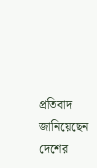প্রতিবাদ জানিয়েছেন দেশের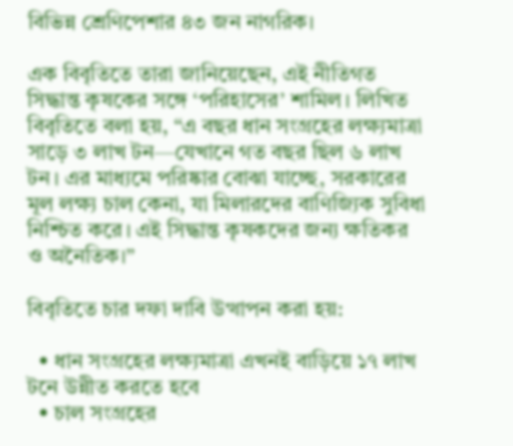বিভিন্ন শ্রেণিপেশার ৪৩ জন নাগরিক।

এক বিবৃতিতে তারা জানিয়েছেন, এই নীতিগত সিদ্ধান্ত কৃষকের সঙ্গে ‘পরিহাসের’ শামিল। লিখিত বিবৃতিতে বলা হয়, “এ বছর ধান সংগ্রহের লক্ষ্যমাত্রা সাড়ে ৩ লাখ টন—যেখানে গত বছর ছিল ৬ লাখ টন। এর মাধ্যমে পরিষ্কার বোঝা যাচ্ছে, সরকারের মূল লক্ষ্য চাল কেনা, যা মিলারদের বাণিজ্যিক সুবিধা নিশ্চিত করে। এই সিদ্ধান্ত কৃষকদের জন্য ক্ষতিকর ও অনৈতিক।”

বিবৃতিতে চার দফা দাবি উত্থাপন করা হয়:

  • ধান সংগ্রহের লক্ষ্যমাত্রা এখনই বাড়িয়ে ১৭ লাখ টনে উন্নীত করতে হবে
  • চাল সংগ্রহের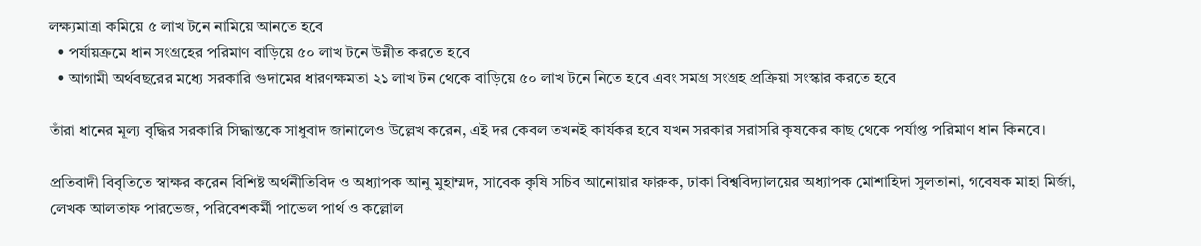লক্ষ্যমাত্রা কমিয়ে ৫ লাখ টনে নামিয়ে আনতে হবে
  • পর্যায়ক্রমে ধান সংগ্রহের পরিমাণ বাড়িয়ে ৫০ লাখ টনে উন্নীত করতে হবে
  • আগামী অর্থবছরের মধ্যে সরকারি গুদামের ধারণক্ষমতা ২১ লাখ টন থেকে বাড়িয়ে ৫০ লাখ টনে নিতে হবে এবং সমগ্র সংগ্রহ প্রক্রিয়া সংস্কার করতে হবে

তাঁরা ধানের মূল্য বৃদ্ধির সরকারি সিদ্ধান্তকে সাধুবাদ জানালেও উল্লেখ করেন, এই দর কেবল তখনই কার্যকর হবে যখন সরকার সরাসরি কৃষকের কাছ থেকে পর্যাপ্ত পরিমাণ ধান কিনবে।

প্রতিবাদী বিবৃতিতে স্বাক্ষর করেন বিশিষ্ট অর্থনীতিবিদ ও অধ্যাপক আনু মুহাম্মদ, সাবেক কৃষি সচিব আনোয়ার ফারুক, ঢাকা বিশ্ববিদ্যালয়ের অধ্যাপক মোশাহিদা সুলতানা, গবেষক মাহা মির্জা, লেখক আলতাফ পারভেজ, পরিবেশকর্মী পাভেল পার্থ ও কল্লোল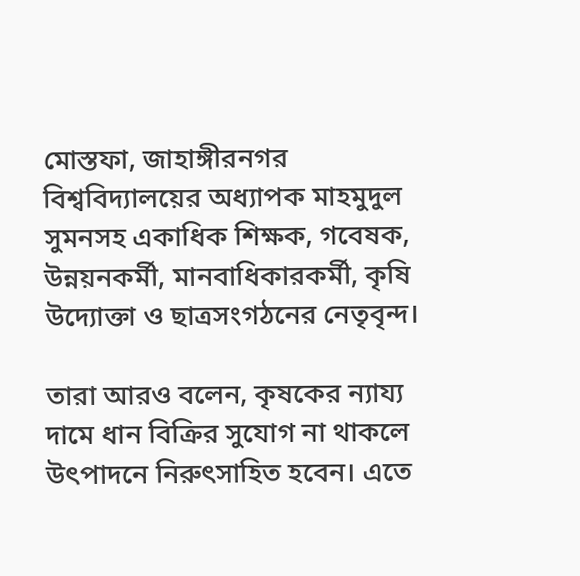মোস্তফা, জাহাঙ্গীরনগর বিশ্ববিদ্যালয়ের অধ্যাপক মাহমুদুল সুমনসহ একাধিক শিক্ষক, গবেষক, উন্নয়নকর্মী, মানবাধিকারকর্মী, কৃষি উদ্যোক্তা ও ছাত্রসংগঠনের নেতৃবৃন্দ।

তারা আরও বলেন, কৃষকের ন্যায্য দামে ধান বিক্রির সুযোগ না থাকলে উৎপাদনে নিরুৎসাহিত হবেন। এতে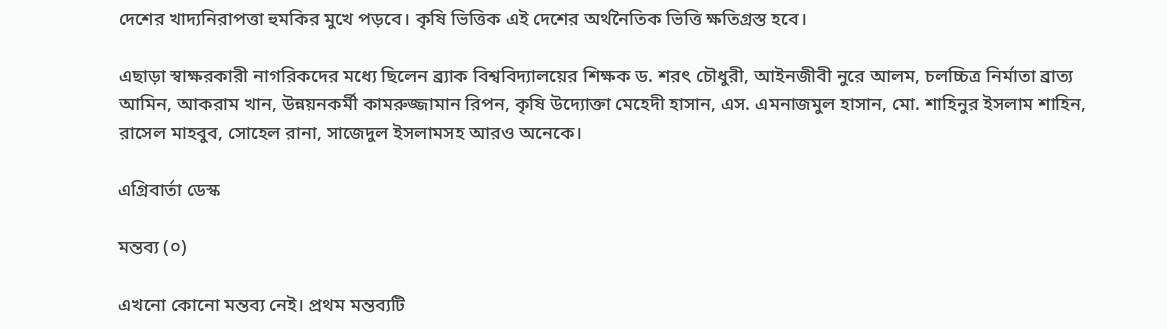দেশের খাদ্যনিরাপত্তা হুমকির মুখে পড়বে। কৃষি ভিত্তিক এই দেশের অর্থনৈতিক ভিত্তি ক্ষতিগ্রস্ত হবে।

এছাড়া স্বাক্ষরকারী নাগরিকদের মধ্যে ছিলেন ব্র্যাক বিশ্ববিদ্যালয়ের শিক্ষক ড. শরৎ চৌধুরী, আইনজীবী নুরে আলম, চলচ্চিত্র নির্মাতা ব্রাত্য আমিন, আকরাম খান, উন্নয়নকর্মী কামরুজ্জামান রিপন, কৃষি উদ্যোক্তা মেহেদী হাসান, এস. এমনাজমুল হাসান, মো. শাহিনুর ইসলাম শাহিন, রাসেল মাহবুব, সোহেল রানা, সাজেদুল ইসলামসহ আরও অনেকে।

এগ্রিবার্তা ডেস্ক

মন্তব্য (০)

এখনো কোনো মন্তব্য নেই। প্রথম মন্তব্যটি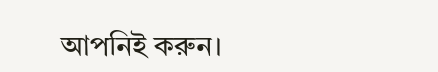আপনিই করুন।